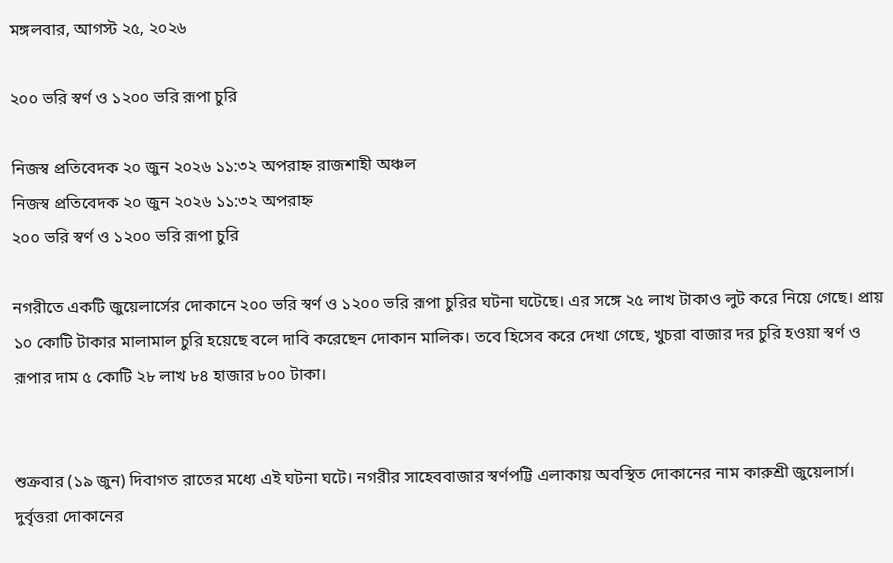মঙ্গলবার, আগস্ট ২৫, ২০২৬

২০০ ভরি স্বর্ণ ও ১২০০ ভরি রূপা চুরি

নিজস্ব প্রতিবেদক ২০ জুন ২০২৬ ১১:৩২ অপরাহ্ন রাজশাহী অঞ্চল
নিজস্ব প্রতিবেদক ২০ জুন ২০২৬ ১১:৩২ অপরাহ্ন
২০০ ভরি স্বর্ণ ও ১২০০ ভরি রূপা চুরি

নগরীতে একটি জুয়েলার্সের দোকানে ২০০ ভরি স্বর্ণ ও ১২০০ ভরি রূপা চুরির ঘটনা ঘটেছে। এর সঙ্গে ২৫ লাখ টাকাও লুট করে নিয়ে গেছে। প্রায় ১০ কোটি টাকার মালামাল চুরি হয়েছে বলে দাবি করেছেন দোকান মালিক। তবে হিসেব করে দেখা গেছে, খুচরা বাজার দর চুরি হওয়া স্বর্ণ ও রূপার দাম ৫ কোটি ২৮ লাখ ৮৪ হাজার ৮০০ টাকা।


শুক্রবার (১৯ জুন) দিবাগত রাতের মধ্যে এই ঘটনা ঘটে। নগরীর সাহেববাজার স্বর্ণপট্টি এলাকায় অবস্থিত দোকানের নাম কারুশ্রী জুয়েলার্স। দুর্বৃত্তরা দোকানের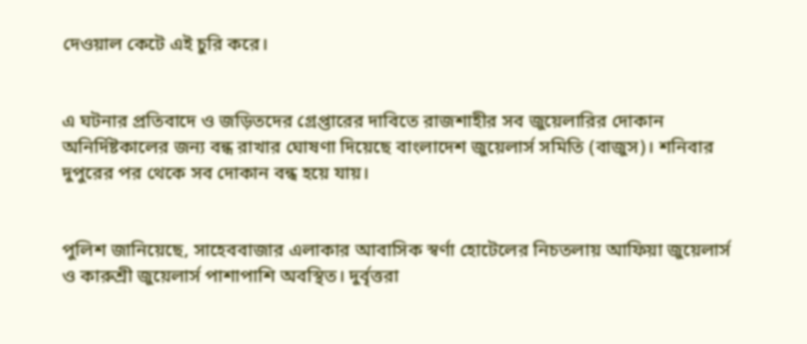দেওয়াল কেটে এই চুরি করে।


এ ঘটনার প্রতিবাদে ও জড়িতদের গ্রেপ্তারের দাবিতে রাজশাহীর সব জুয়েলারির দোকান অনির্দিষ্টকালের জন্য বন্ধ রাখার ঘোষণা দিয়েছে বাংলাদেশ জুয়েলার্স সমিতি (বাজুস)। শনিবার দুপুরের পর থেকে সব দোকান বন্ধ হয়ে যায়।


পুলিশ জানিয়েছে, সাহেববাজার এলাকার আবাসিক স্বর্ণা হোটেলের নিচতলায় আফিয়া জুয়েলার্স ও কারুশ্রী জুয়েলার্স পাশাপাশি অবস্থিত। দুর্বৃত্তরা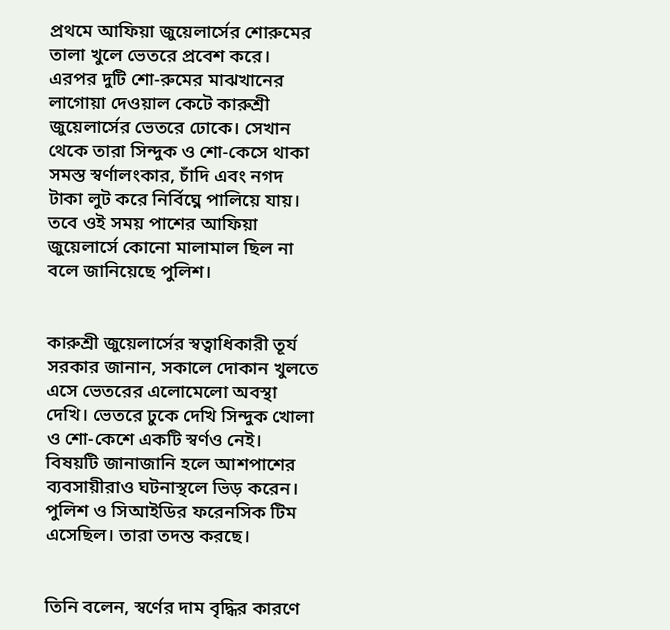প্রথমে আফিয়া জুয়েলার্সের শোরুমের তালা খুলে ভেতরে প্রবেশ করে। এরপর দুটি শো-রুমের মাঝখানের লাগোয়া দেওয়াল কেটে কারুশ্রী জুয়েলার্সের ভেতরে ঢোকে। সেখান থেকে তারা সিন্দুক ও শো-কেসে থাকা সমস্ত স্বর্ণালংকার, চাঁদি এবং নগদ টাকা লুট করে নির্বিঘ্নে পালিয়ে যায়। তবে ওই সময় পাশের আফিয়া জুয়েলার্সে কোনো মালামাল ছিল না বলে জানিয়েছে পুলিশ।


কারুশ্রী জুয়েলার্সের স্বত্বাধিকারী তূর্য সরকার জানান, সকালে দোকান খুলতে এসে ভেতরের এলোমেলো অবস্থা দেখি। ভেতরে ঢুকে দেখি সিন্দুক খোলা ও শো-কেশে একটি স্বর্ণও নেই। বিষয়টি জানাজানি হলে আশপাশের ব্যবসায়ীরাও ঘটনাস্থলে ভিড় করেন। পুলিশ ও সিআইডির ফরেনসিক টিম এসেছিল। তারা তদন্ত করছে।


তিনি বলেন, স্বর্ণের দাম বৃদ্ধির কারণে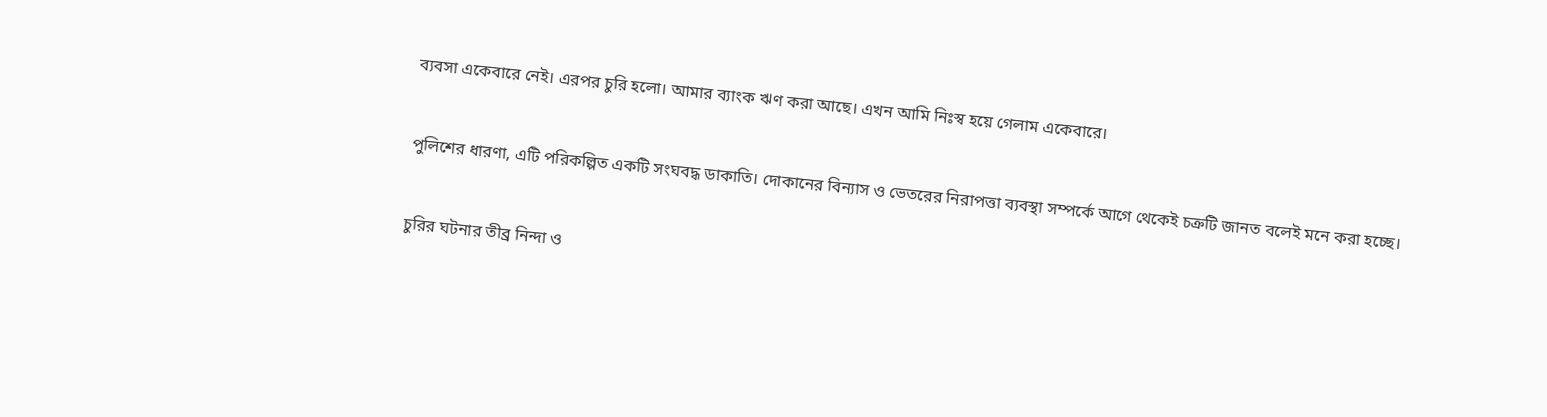ব্যবসা একেবারে নেই। এরপর চুরি হলো। আমার ব্যাংক ঋণ করা আছে। এখন আমি নিঃস্ব হয়ে গেলাম একেবারে।


পুলিশের ধারণা, এটি পরিকল্পিত একটি সংঘবদ্ধ ডাকাতি। দোকানের বিন্যাস ও ভেতরের নিরাপত্তা ব্যবস্থা সম্পর্কে আগে থেকেই চক্রটি জানত বলেই মনে করা হচ্ছে।


চুরির ঘটনার তীব্র নিন্দা ও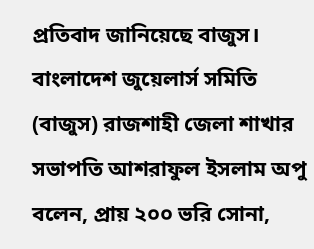প্রতিবাদ জানিয়েছে বাজুস। বাংলাদেশ জুয়েলার্স সমিতি (বাজুস) রাজশাহী জেলা শাখার সভাপতি আশরাফুল ইসলাম অপু বলেন, প্রায় ২০০ ভরি সোনা,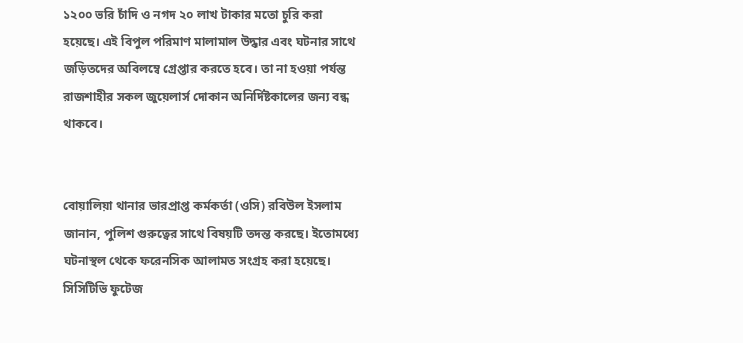১২০০ ভরি চাঁদি ও নগদ ২০ লাখ টাকার মতো চুরি করা হয়েছে। এই বিপুল পরিমাণ মালামাল উদ্ধার এবং ঘটনার সাথে জড়িতদের অবিলম্বে গ্রেপ্তার করতে হবে। তা না হওয়া পর্যন্ত রাজশাহীর সকল জুয়েলার্স দোকান অনির্দিষ্টকালের জন্য বন্ধ থাকবে।


বোয়ালিয়া থানার ভারপ্রাপ্ত কর্মকর্তা (ওসি) রবিউল ইসলাম জানান, পুলিশ গুরুত্বের সাথে বিষয়টি তদন্ত করছে। ইতোমধ্যে ঘটনাস্থল থেকে ফরেনসিক আলামত সংগ্রহ করা হয়েছে। সিসিটিভি ফুটেজ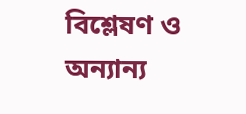বিশ্লেষণ ও অন্যান্য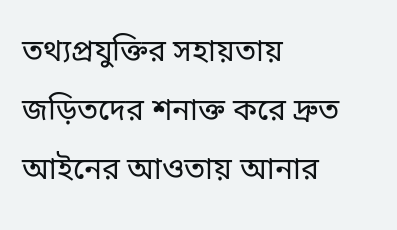তথ্যপ্রযুক্তির সহায়তায় জড়িতদের শনাক্ত করে দ্রুত আইনের আওতায় আনার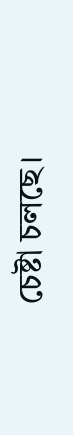চেষ্টা চলছে।